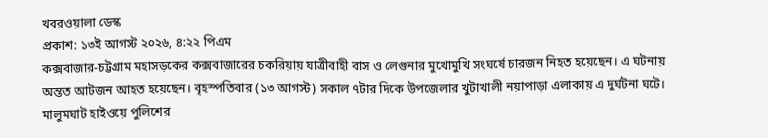খবরওয়ালা ডেস্ক
প্রকাশ: ১৩ই আগস্ট ২০২৬, ৪:২২ পিএম
কক্সবাজার-চট্টগ্রাম মহাসড়কের কক্সবাজারের চকরিয়ায় যাত্রীবাহী বাস ও লেগুনার মুখোমুখি সংঘর্ষে চারজন নিহত হয়েছেন। এ ঘটনায় অন্তত আটজন আহত হয়েছেন। বৃহস্পতিবার (১৩ আগস্ট) সকাল ৭টার দিকে উপজেলার খুটাখালী নয়াপাড়া এলাকায় এ দুর্ঘটনা ঘটে।
মালুমঘাট হাইওয়ে পুলিশের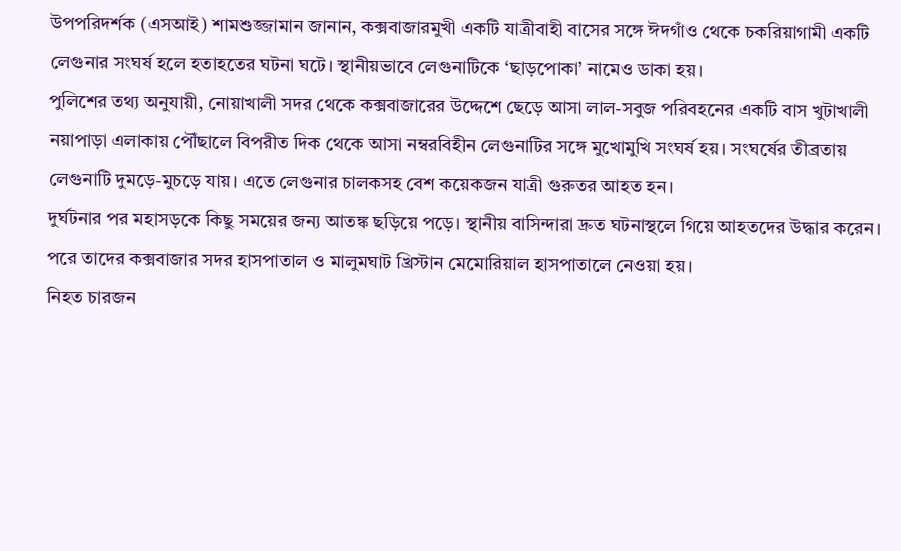উপপরিদর্শক (এসআই) শামশুজ্জামান জানান, কক্সবাজারমুখী একটি যাত্রীবাহী বাসের সঙ্গে ঈদগাঁও থেকে চকরিয়াগামী একটি লেগুনার সংঘর্ষ হলে হতাহতের ঘটনা ঘটে। স্থানীয়ভাবে লেগুনাটিকে ‘ছাড়পোকা’ নামেও ডাকা হয়।
পুলিশের তথ্য অনুযায়ী, নোয়াখালী সদর থেকে কক্সবাজারের উদ্দেশে ছেড়ে আসা লাল-সবুজ পরিবহনের একটি বাস খুটাখালী নয়াপাড়া এলাকায় পৌঁছালে বিপরীত দিক থেকে আসা নম্বরবিহীন লেগুনাটির সঙ্গে মুখোমুখি সংঘর্ষ হয়। সংঘর্ষের তীব্রতায় লেগুনাটি দুমড়ে-মুচড়ে যায়। এতে লেগুনার চালকসহ বেশ কয়েকজন যাত্রী গুরুতর আহত হন।
দুর্ঘটনার পর মহাসড়কে কিছু সময়ের জন্য আতঙ্ক ছড়িয়ে পড়ে। স্থানীয় বাসিন্দারা দ্রুত ঘটনাস্থলে গিয়ে আহতদের উদ্ধার করেন। পরে তাদের কক্সবাজার সদর হাসপাতাল ও মালুমঘাট খ্রিস্টান মেমোরিয়াল হাসপাতালে নেওয়া হয়।
নিহত চারজন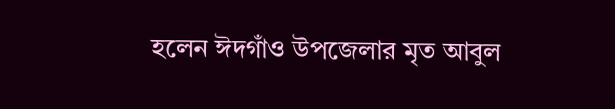হলেন ঈদগাঁও উপজেলার মৃত আবুল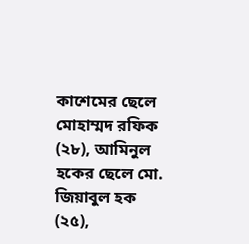কাশেমের ছেলে মোহাম্মদ রফিক (২৮), আমিনুল হকের ছেলে মো. জিয়াবুল হক (২৫),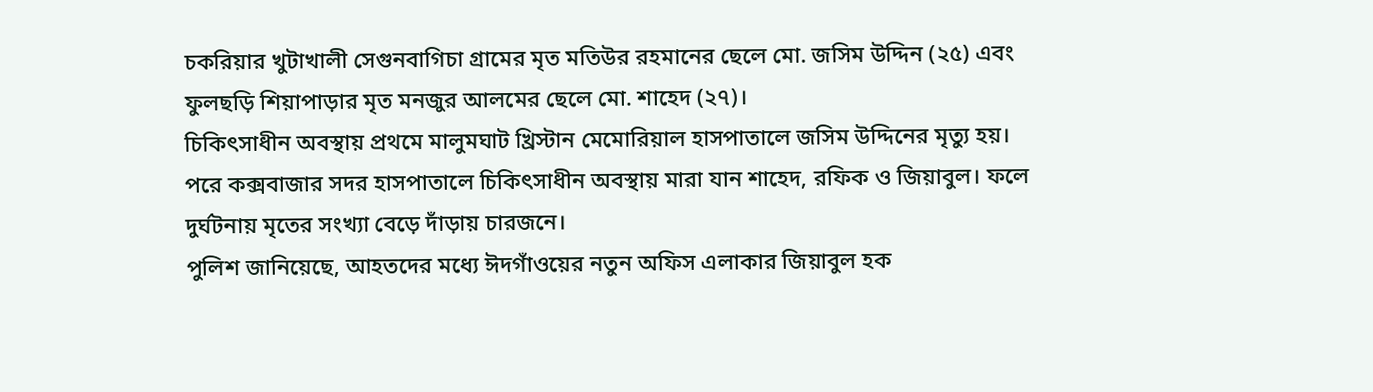চকরিয়ার খুটাখালী সেগুনবাগিচা গ্রামের মৃত মতিউর রহমানের ছেলে মো. জসিম উদ্দিন (২৫) এবং ফুলছড়ি শিয়াপাড়ার মৃত মনজুর আলমের ছেলে মো. শাহেদ (২৭)।
চিকিৎসাধীন অবস্থায় প্রথমে মালুমঘাট খ্রিস্টান মেমোরিয়াল হাসপাতালে জসিম উদ্দিনের মৃত্যু হয়। পরে কক্সবাজার সদর হাসপাতালে চিকিৎসাধীন অবস্থায় মারা যান শাহেদ, রফিক ও জিয়াবুল। ফলে দুর্ঘটনায় মৃতের সংখ্যা বেড়ে দাঁড়ায় চারজনে।
পুলিশ জানিয়েছে, আহতদের মধ্যে ঈদগাঁওয়ের নতুন অফিস এলাকার জিয়াবুল হক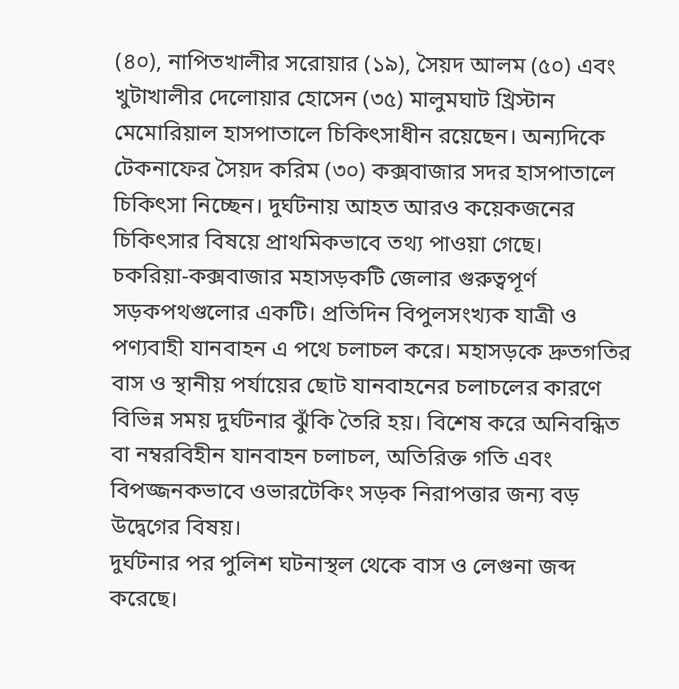(৪০), নাপিতখালীর সরোয়ার (১৯), সৈয়দ আলম (৫০) এবং খুটাখালীর দেলোয়ার হোসেন (৩৫) মালুমঘাট খ্রিস্টান মেমোরিয়াল হাসপাতালে চিকিৎসাধীন রয়েছেন। অন্যদিকে টেকনাফের সৈয়দ করিম (৩০) কক্সবাজার সদর হাসপাতালে চিকিৎসা নিচ্ছেন। দুর্ঘটনায় আহত আরও কয়েকজনের চিকিৎসার বিষয়ে প্রাথমিকভাবে তথ্য পাওয়া গেছে।
চকরিয়া-কক্সবাজার মহাসড়কটি জেলার গুরুত্বপূর্ণ সড়কপথগুলোর একটি। প্রতিদিন বিপুলসংখ্যক যাত্রী ও পণ্যবাহী যানবাহন এ পথে চলাচল করে। মহাসড়কে দ্রুতগতির বাস ও স্থানীয় পর্যায়ের ছোট যানবাহনের চলাচলের কারণে বিভিন্ন সময় দুর্ঘটনার ঝুঁকি তৈরি হয়। বিশেষ করে অনিবন্ধিত বা নম্বরবিহীন যানবাহন চলাচল, অতিরিক্ত গতি এবং বিপজ্জনকভাবে ওভারটেকিং সড়ক নিরাপত্তার জন্য বড় উদ্বেগের বিষয়।
দুর্ঘটনার পর পুলিশ ঘটনাস্থল থেকে বাস ও লেগুনা জব্দ করেছে।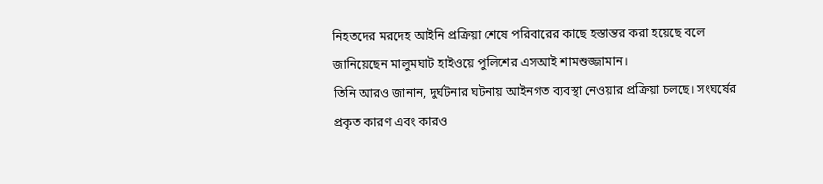নিহতদের মরদেহ আইনি প্রক্রিয়া শেষে পরিবারের কাছে হস্তান্তর করা হয়েছে বলে জানিয়েছেন মালুমঘাট হাইওয়ে পুলিশের এসআই শামশুজ্জামান।
তিনি আরও জানান, দুর্ঘটনার ঘটনায় আইনগত ব্যবস্থা নেওয়ার প্রক্রিয়া চলছে। সংঘর্ষের প্রকৃত কারণ এবং কারও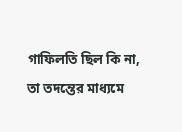গাফিলতি ছিল কি না, তা তদন্তের মাধ্যমে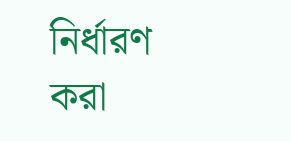নির্ধারণ করা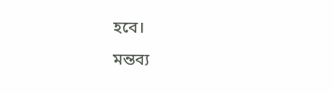হবে।
মন্তব্য